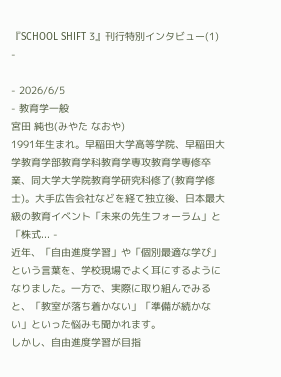『SCHOOL SHIFT 3』刊行特別インタビュー(1)
-

- 2026/6/5
- 教育学一般
宮田 純也(みやた なおや)
1991年生まれ。早稲田大学高等学院、早稲田大学教育学部教育学科教育学専攻教育学専修卒業、同大学大学院教育学研究科修了(教育学修士)。大手広告会社などを経て独立後、日本最大級の教育イベント「未来の先生フォーラム」と「株式... -
近年、「自由進度学習」や「個別最適な学び」という言葉を、学校現場でよく耳にするようになりました。一方で、実際に取り組んでみると、「教室が落ち着かない」「準備が続かない」といった悩みも聞かれます。
しかし、自由進度学習が目指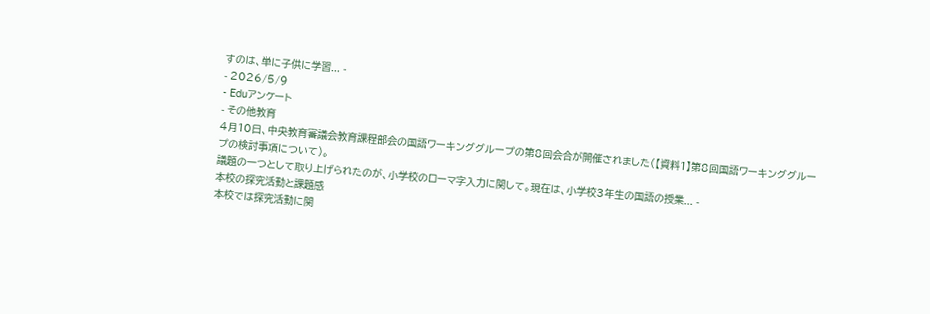すのは、単に子供に学習... -
- 2026/5/9
- Eduアンケート
- その他教育
4月10日、中央教育審議会教育課程部会の国語ワーキンググループの第8回会合が開催されました(【資料1】第8回国語ワーキンググループの検討事項について)。
議題の一つとして取り上げられたのが、小学校のローマ字入力に関して。現在は、小学校3年生の国語の授業... -
本校の探究活動と課題感
本校では探究活動に関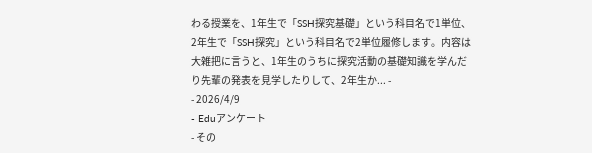わる授業を、1年生で「SSH探究基礎」という科目名で1単位、2年生で「SSH探究」という科目名で2単位履修します。内容は大雑把に言うと、1年生のうちに探究活動の基礎知識を学んだり先輩の発表を見学したりして、2年生か... -
- 2026/4/9
- Eduアンケート
- その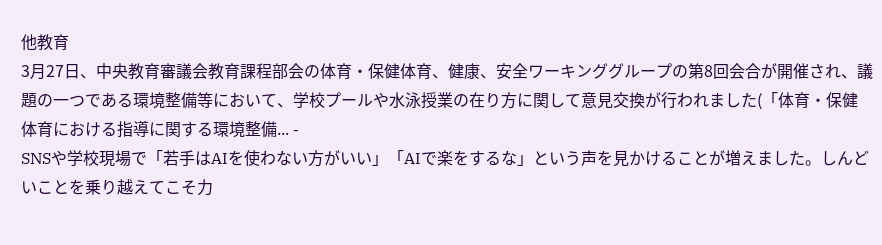他教育
3月27日、中央教育審議会教育課程部会の体育・保健体育、健康、安全ワーキンググループの第8回会合が開催され、議題の一つである環境整備等において、学校プールや水泳授業の在り方に関して意見交換が行われました(「体育・保健体育における指導に関する環境整備... -
SNSや学校現場で「若手はAIを使わない方がいい」「AIで楽をするな」という声を見かけることが増えました。しんどいことを乗り越えてこそ力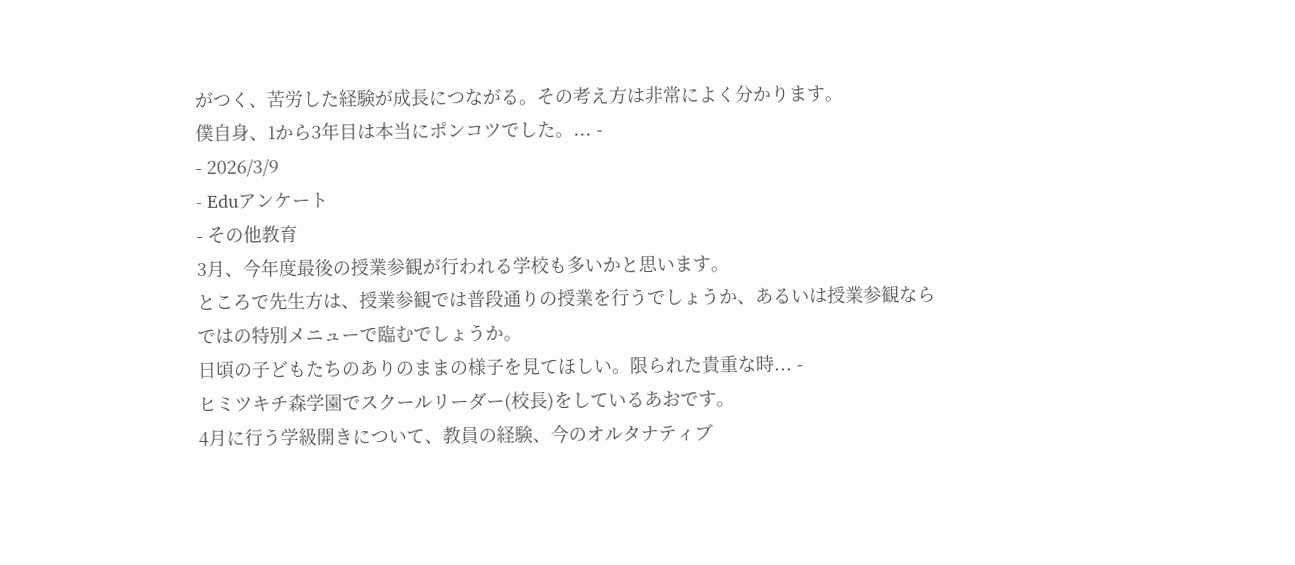がつく、苦労した経験が成長につながる。その考え方は非常によく分かります。
僕自身、1から3年目は本当にポンコツでした。... -
- 2026/3/9
- Eduアンケート
- その他教育
3月、今年度最後の授業参観が行われる学校も多いかと思います。
ところで先生方は、授業参観では普段通りの授業を行うでしょうか、あるいは授業参観ならではの特別メニューで臨むでしょうか。
日頃の子どもたちのありのままの様子を見てほしい。限られた貴重な時... -
ヒミツキチ森学園でスクールリーダー(校長)をしているあおです。
4月に行う学級開きについて、教員の経験、今のオルタナティブ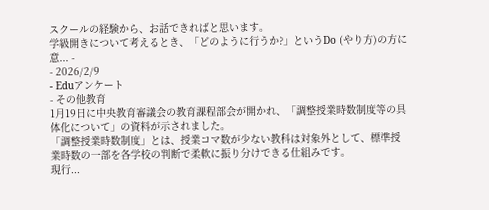スクールの経験から、お話できればと思います。
学級開きについて考えるとき、「どのように行うか?」というDo (やり方)の方に意... -
- 2026/2/9
- Eduアンケート
- その他教育
1月19日に中央教育審議会の教育課程部会が開かれ、「調整授業時数制度等の具体化について」の資料が示されました。
「調整授業時数制度」とは、授業コマ数が少ない教科は対象外として、標準授業時数の一部を各学校の判断で柔軟に振り分けできる仕組みです。
現行...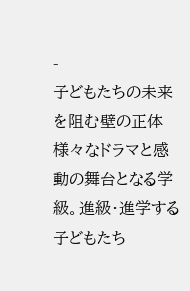-
子どもたちの未来を阻む壁の正体
様々なドラマと感動の舞台となる学級。進級・進学する子どもたち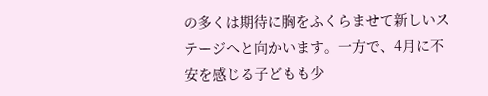の多くは期待に胸をふくらませて新しいステージへと向かいます。一方で、4月に不安を感じる子どもも少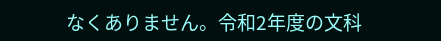なくありません。令和2年度の文科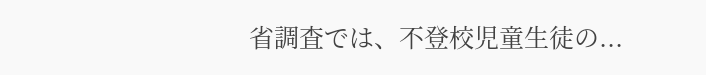省調査では、不登校児童生徒の...